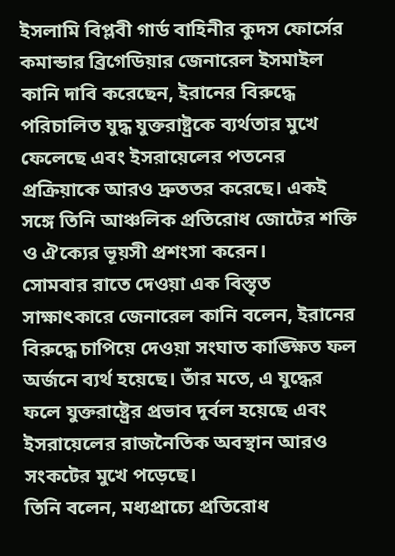ইসলামি বিপ্লবী গার্ড বাহিনীর কুদস ফোর্সের কমান্ডার ব্রিগেডিয়ার জেনারেল ইসমাইল কানি দাবি করেছেন, ইরানের বিরুদ্ধে পরিচালিত যুদ্ধ যুক্তরাষ্ট্রকে ব্যর্থতার মুখে ফেলেছে এবং ইসরায়েলের পতনের প্রক্রিয়াকে আরও দ্রুততর করেছে। একই সঙ্গে তিনি আঞ্চলিক প্রতিরোধ জোটের শক্তি ও ঐক্যের ভূয়সী প্রশংসা করেন।
সোমবার রাতে দেওয়া এক বিস্তৃত সাক্ষাৎকারে জেনারেল কানি বলেন, ইরানের বিরুদ্ধে চাপিয়ে দেওয়া সংঘাত কাঙ্ক্ষিত ফল অর্জনে ব্যর্থ হয়েছে। তাঁর মতে, এ যুদ্ধের ফলে যুক্তরাষ্ট্রের প্রভাব দুর্বল হয়েছে এবং ইসরায়েলের রাজনৈতিক অবস্থান আরও সংকটের মুখে পড়েছে।
তিনি বলেন, মধ্যপ্রাচ্যে প্রতিরোধ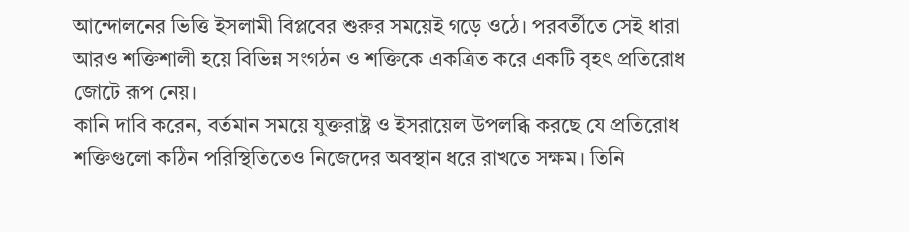আন্দোলনের ভিত্তি ইসলামী বিপ্লবের শুরুর সময়েই গড়ে ওঠে। পরবর্তীতে সেই ধারা আরও শক্তিশালী হয়ে বিভিন্ন সংগঠন ও শক্তিকে একত্রিত করে একটি বৃহৎ প্রতিরোধ জোটে রূপ নেয়।
কানি দাবি করেন, বর্তমান সময়ে যুক্তরাষ্ট্র ও ইসরায়েল উপলব্ধি করছে যে প্রতিরোধ শক্তিগুলো কঠিন পরিস্থিতিতেও নিজেদের অবস্থান ধরে রাখতে সক্ষম। তিনি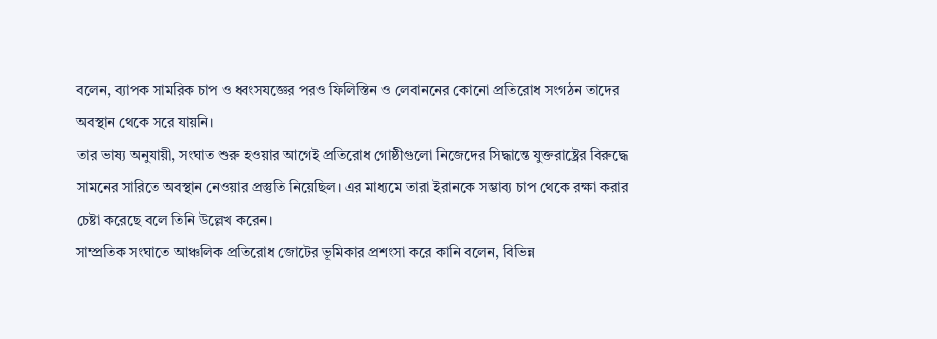বলেন, ব্যাপক সামরিক চাপ ও ধ্বংসযজ্ঞের পরও ফিলিস্তিন ও লেবাননের কোনো প্রতিরোধ সংগঠন তাদের অবস্থান থেকে সরে যায়নি।
তার ভাষ্য অনুযায়ী, সংঘাত শুরু হওয়ার আগেই প্রতিরোধ গোষ্ঠীগুলো নিজেদের সিদ্ধান্তে যুক্তরাষ্ট্রের বিরুদ্ধে সামনের সারিতে অবস্থান নেওয়ার প্রস্তুতি নিয়েছিল। এর মাধ্যমে তারা ইরানকে সম্ভাব্য চাপ থেকে রক্ষা করার চেষ্টা করেছে বলে তিনি উল্লেখ করেন।
সাম্প্রতিক সংঘাতে আঞ্চলিক প্রতিরোধ জোটের ভূমিকার প্রশংসা করে কানি বলেন, বিভিন্ন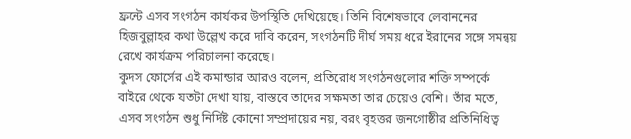ফ্রন্টে এসব সংগঠন কার্যকর উপস্থিতি দেখিয়েছে। তিনি বিশেষভাবে লেবাননের হিজবুল্লাহর কথা উল্লেখ করে দাবি করেন, সংগঠনটি দীর্ঘ সময় ধরে ইরানের সঙ্গে সমন্বয় রেখে কার্যক্রম পরিচালনা করেছে।
কুদস ফোর্সের এই কমান্ডার আরও বলেন, প্রতিরোধ সংগঠনগুলোর শক্তি সম্পর্কে বাইরে থেকে যতটা দেখা যায়, বাস্তবে তাদের সক্ষমতা তার চেয়েও বেশি। তাঁর মতে, এসব সংগঠন শুধু নির্দিষ্ট কোনো সম্প্রদায়ের নয়, বরং বৃহত্তর জনগোষ্ঠীর প্রতিনিধিত্ব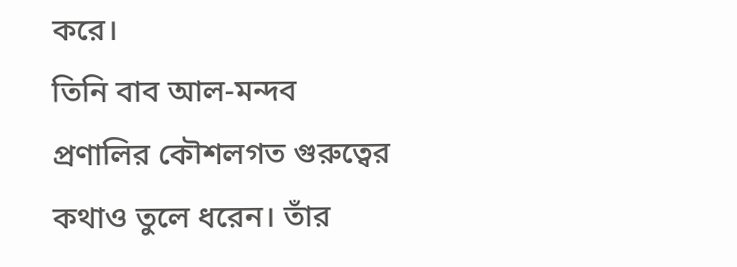করে।
তিনি বাব আল-মন্দব প্রণালির কৌশলগত গুরুত্বের কথাও তুলে ধরেন। তাঁর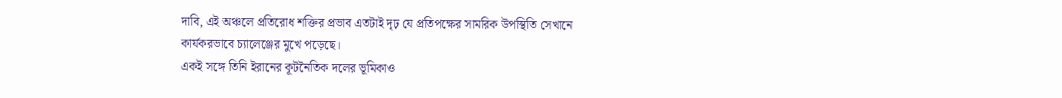দাবি, এই অঞ্চলে প্রতিরোধ শক্তির প্রভাব এতটাই দৃঢ় যে প্রতিপক্ষের সামরিক উপস্থিতি সেখানে কার্যকরভাবে চ্যালেঞ্জের মুখে পড়েছে।
একই সঙ্গে তিনি ইরানের কূটনৈতিক দলের ভূমিকাও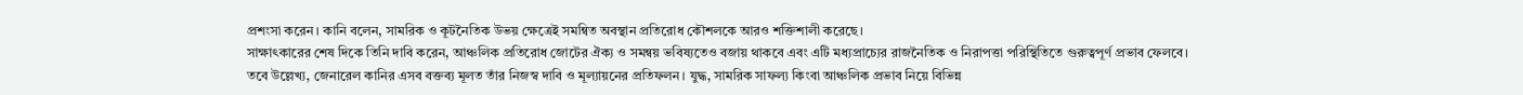প্রশংসা করেন। কানি বলেন, সামরিক ও কূটনৈতিক উভয় ক্ষেত্রেই সমন্বিত অবস্থান প্রতিরোধ কৌশলকে আরও শক্তিশালী করেছে।
সাক্ষাৎকারের শেষ দিকে তিনি দাবি করেন, আঞ্চলিক প্রতিরোধ জোটের ঐক্য ও সমন্বয় ভবিষ্যতেও বজায় থাকবে এবং এটি মধ্যপ্রাচ্যের রাজনৈতিক ও নিরাপত্তা পরিস্থিতিতে গুরুত্বপূর্ণ প্রভাব ফেলবে।
তবে উল্লেখ্য, জেনারেল কানির এসব বক্তব্য মূলত তাঁর নিজস্ব দাবি ও মূল্যায়নের প্রতিফলন। যুদ্ধ, সামরিক সাফল্য কিংবা আঞ্চলিক প্রভাব নিয়ে বিভিন্ন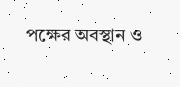পক্ষের অবস্থান ও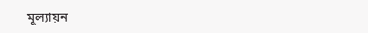মূল্যায়ন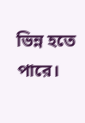ভিন্ন হতে পারে।